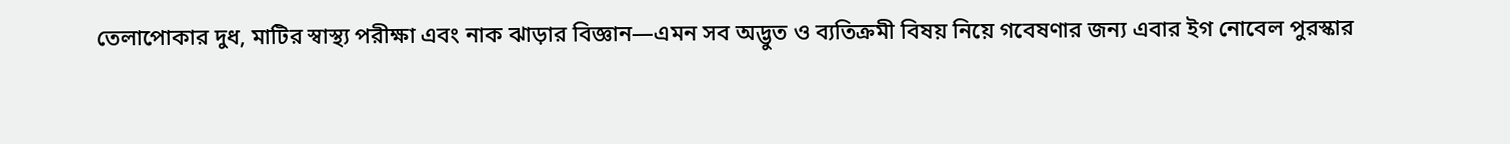তেলাপোকার দুধ, মাটির স্বাস্থ্য পরীক্ষা এবং নাক ঝাড়ার বিজ্ঞান—এমন সব অদ্ভুত ও ব্যতিক্রমী বিষয় নিয়ে গবেষণার জন্য এবার ইগ নোবেল পুরস্কার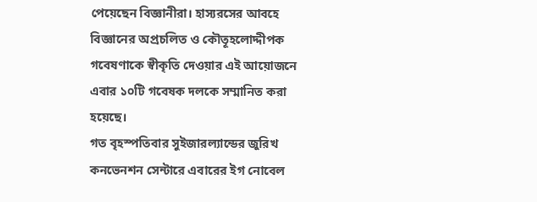পেয়েছেন বিজ্ঞানীরা। হাস্যরসের আবহে বিজ্ঞানের অপ্রচলিত ও কৌতূহলোদ্দীপক গবেষণাকে স্বীকৃতি দেওয়ার এই আয়োজনে এবার ১০টি গবেষক দলকে সম্মানিত করা হয়েছে।
গত বৃহস্পতিবার সুইজারল্যান্ডের জুরিখ কনভেনশন সেন্টারে এবারের ইগ নোবেল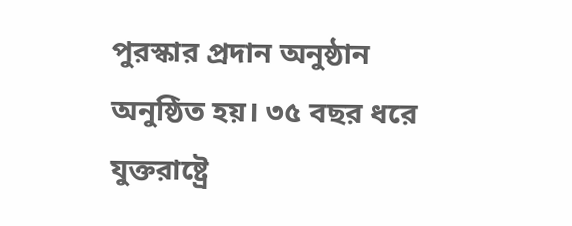পুরস্কার প্রদান অনুষ্ঠান অনুষ্ঠিত হয়। ৩৫ বছর ধরে যুক্তরাষ্ট্রে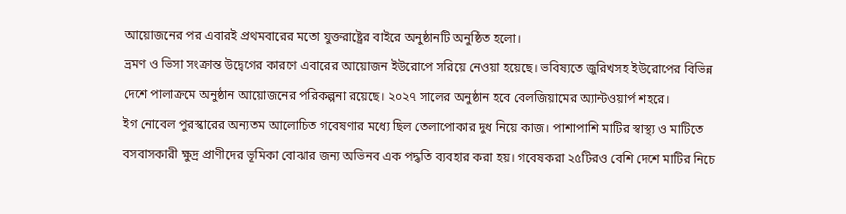আয়োজনের পর এবারই প্রথমবারের মতো যুক্তরাষ্ট্রের বাইরে অনুষ্ঠানটি অনুষ্ঠিত হলো।
ভ্রমণ ও ভিসা সংক্রান্ত উদ্বেগের কারণে এবারের আয়োজন ইউরোপে সরিয়ে নেওয়া হয়েছে। ভবিষ্যতে জুরিখসহ ইউরোপের বিভিন্ন দেশে পালাক্রমে অনুষ্ঠান আয়োজনের পরিকল্পনা রয়েছে। ২০২৭ সালের অনুষ্ঠান হবে বেলজিয়ামের অ্যান্টওয়ার্প শহরে।
ইগ নোবেল পুরস্কারের অন্যতম আলোচিত গবেষণার মধ্যে ছিল তেলাপোকার দুধ নিয়ে কাজ। পাশাপাশি মাটির স্বাস্থ্য ও মাটিতে বসবাসকারী ক্ষুদ্র প্রাণীদের ভূমিকা বোঝার জন্য অভিনব এক পদ্ধতি ব্যবহার করা হয়। গবেষকরা ২৫টিরও বেশি দেশে মাটির নিচে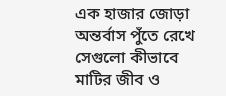এক হাজার জোড়া অন্তর্বাস পুঁতে রেখে সেগুলো কীভাবে মাটির জীব ও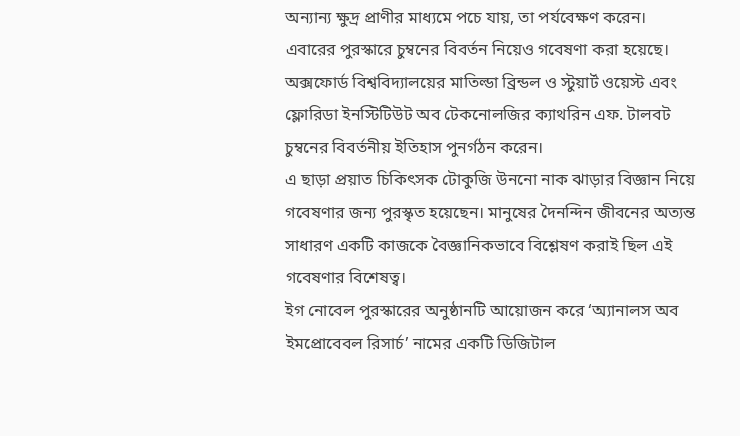অন্যান্য ক্ষুদ্র প্রাণীর মাধ্যমে পচে যায়, তা পর্যবেক্ষণ করেন।
এবারের পুরস্কারে চুম্বনের বিবর্তন নিয়েও গবেষণা করা হয়েছে। অক্সফোর্ড বিশ্ববিদ্যালয়ের মাতিল্ডা ব্রিন্ডল ও স্টুয়ার্ট ওয়েস্ট এবং ফ্লোরিডা ইনস্টিটিউট অব টেকনোলজির ক্যাথরিন এফ. টালবট চুম্বনের বিবর্তনীয় ইতিহাস পুনর্গঠন করেন।
এ ছাড়া প্রয়াত চিকিৎসক টোকুজি উননো নাক ঝাড়ার বিজ্ঞান নিয়ে গবেষণার জন্য পুরস্কৃত হয়েছেন। মানুষের দৈনন্দিন জীবনের অত্যন্ত সাধারণ একটি কাজকে বৈজ্ঞানিকভাবে বিশ্লেষণ করাই ছিল এই গবেষণার বিশেষত্ব।
ইগ নোবেল পুরস্কারের অনুষ্ঠানটি আয়োজন করে ‘অ্যানালস অব ইমপ্রোবেবল রিসার্চ’ নামের একটি ডিজিটাল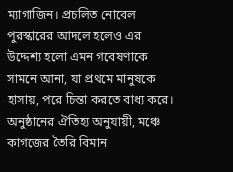ম্যাগাজিন। প্রচলিত নোবেল পুরস্কারের আদলে হলেও এর উদ্দেশ্য হলো এমন গবেষণাকে সামনে আনা, যা প্রথমে মানুষকে হাসায়, পরে চিন্তা করতে বাধ্য করে।
অনুষ্ঠানের ঐতিহ্য অনুযায়ী, মঞ্চে কাগজের তৈরি বিমান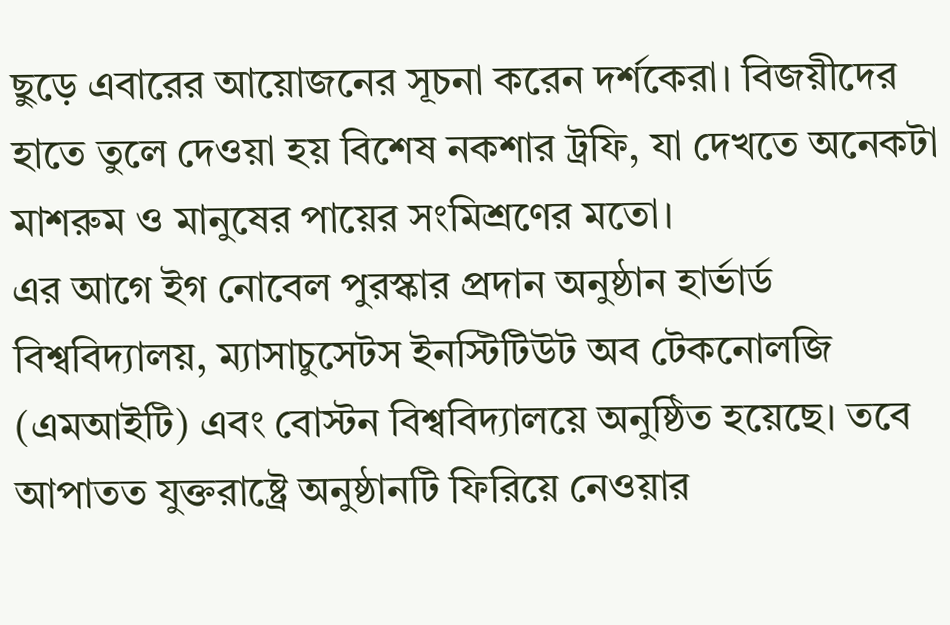ছুড়ে এবারের আয়োজনের সূচনা করেন দর্শকেরা। বিজয়ীদের হাতে তুলে দেওয়া হয় বিশেষ নকশার ট্রফি, যা দেখতে অনেকটা মাশরুম ও মানুষের পায়ের সংমিশ্রণের মতো।
এর আগে ইগ নোবেল পুরস্কার প্রদান অনুষ্ঠান হার্ভার্ড বিশ্ববিদ্যালয়, ম্যাসাচুসেটস ইনস্টিটিউট অব টেকনোলজি (এমআইটি) এবং বোস্টন বিশ্ববিদ্যালয়ে অনুষ্ঠিত হয়েছে। তবে আপাতত যুক্তরাষ্ট্রে অনুষ্ঠানটি ফিরিয়ে নেওয়ার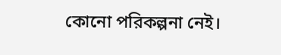কোনো পরিকল্পনা নেই।